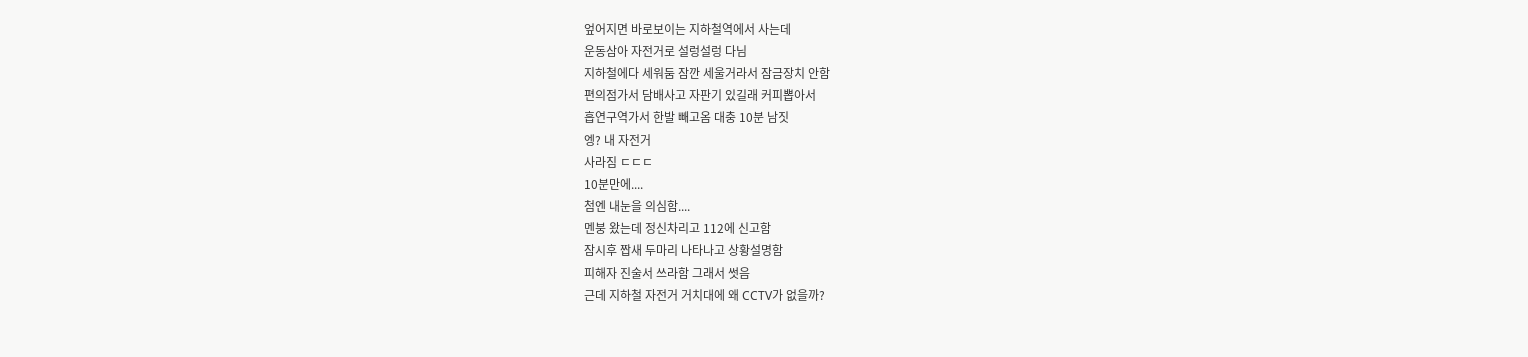엎어지면 바로보이는 지하철역에서 사는데
운동삼아 자전거로 설렁설렁 다님
지하철에다 세워둠 잠깐 세울거라서 잠금장치 안함
편의점가서 담배사고 자판기 있길래 커피뽑아서
흡연구역가서 한발 빼고옴 대충 10분 남짓
엥? 내 자전거
사라짐 ㄷㄷㄷ
10분만에....
첨엔 내눈을 의심함....
멘붕 왔는데 정신차리고 112에 신고함
잠시후 짭새 두마리 나타나고 상황설명함
피해자 진술서 쓰라함 그래서 썻음
근데 지하철 자전거 거치대에 왜 CCTV가 없을까?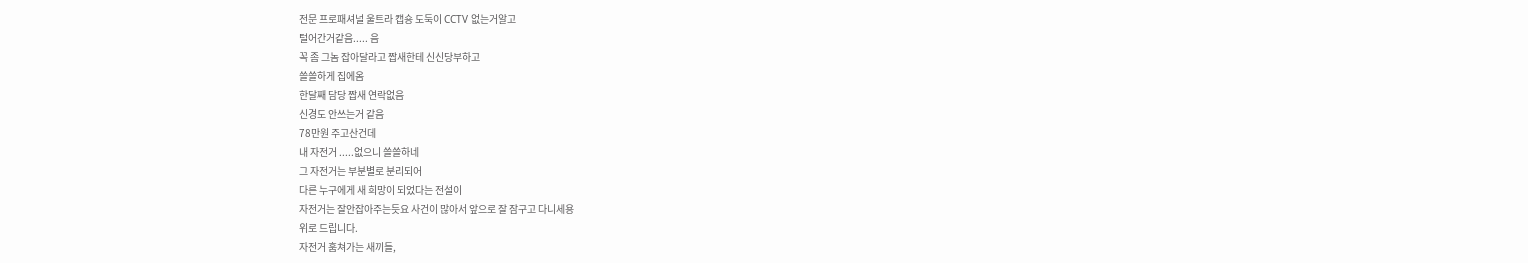전문 프로패셔널 울트라 캡숑 도둑이 CCTV 없는거알고
털어간거같음..... 음
꼭 좀 그놈 잡아달라고 짭새한테 신신당부하고
쓸쓸하게 집에옴
한달째 담당 짭새 연락없음
신경도 안쓰는거 같음
78만원 주고산건데
내 자전거 .....없으니 쓸쓸하네
그 자전거는 부분별로 분리되어
다른 누구에게 새 희망이 되었다는 전설이
자전거는 잘안잡아주는듯요 사건이 많아서 앞으로 잘 잠구고 다니세용
위로 드립니다.
자전거 훔쳐가는 새끼들,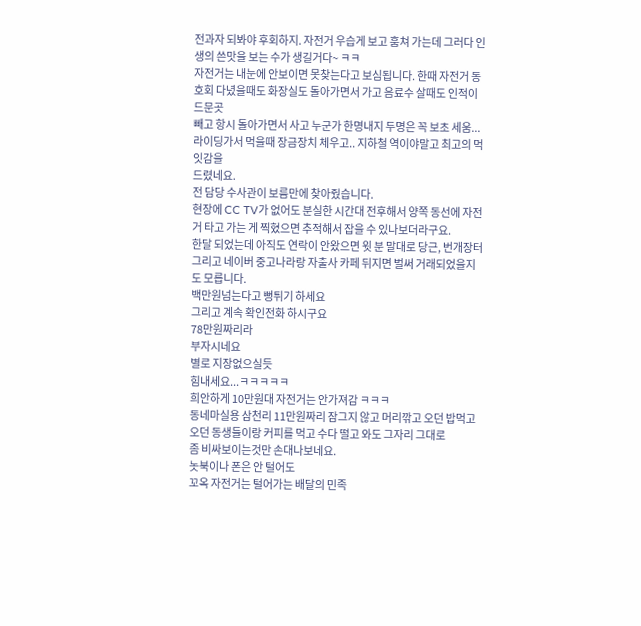전과자 되봐야 후회하지. 자전거 우습게 보고 훔쳐 가는데 그러다 인생의 쓴맛을 보는 수가 생길거다~ ㅋㅋ
자전거는 내눈에 안보이면 못찾는다고 보심됩니다. 한때 자전거 동호회 다녔을때도 화장실도 돌아가면서 가고 음료수 살때도 인적이 드문곳
빼고 항시 돌아가면서 사고 누군가 한명내지 두명은 꼭 보초 세움...라이딩가서 먹을때 장금장치 체우고.. 지하철 역이야말고 최고의 먹잇감을
드렸네요.
전 담당 수사관이 보름만에 찾아줬습니다.
현장에 CC TV가 없어도 분실한 시간대 전후해서 양쪽 동선에 자전거 타고 가는 게 찍혔으면 추적해서 잡을 수 있나보더라구요.
한달 되었는데 아직도 연락이 안왔으면 윗 분 말대로 당근, 번개장터 그리고 네이버 중고나라랑 자출사 카페 뒤지면 벌써 거래되었을지도 모릅니다.
백만원넘는다고 뻥튀기 하세요
그리고 계속 확인전화 하시구요
78만원짜리라
부자시네요
별로 지장없으실듯
힘내세요...ㅋㅋㅋㅋㅋ
희안하게 10만원대 자전거는 안가져감 ㅋㅋㅋ
동네마실용 삼천리 11만원짜리 잠그지 않고 머리깎고 오던 밥먹고 오던 동생들이랑 커피를 먹고 수다 떨고 와도 그자리 그대로
좀 비싸보이는것만 손대나보네요.
놋북이나 폰은 안 털어도
꼬옥 자전거는 털어가는 배달의 민족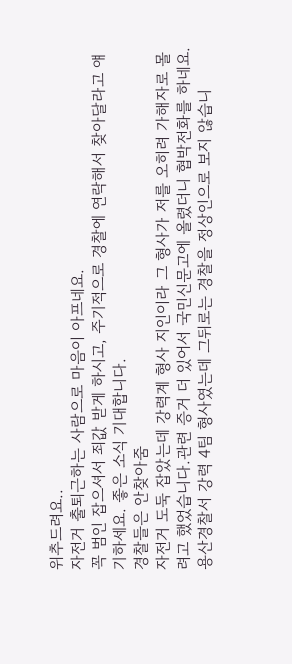위추드려요..
자전거 출퇴근하는 사람으로 마음이 아프네요.
꼭 범인 잡으셔서 죄값 받게 하시고, 주기적으로 경찰에 연락해서 찾아달라고 얘기하세요. 좋은 소식 기대합니다.
경찰들은 안찾아줌
자전거 도둑 잡았는데 강력계 형사 지인이라 그 형사가 저를 오히려 가해자로 몰려고 했었습니다.관련 증거 더 있어서 국민신문고에 올렸더니 협박전화를 하네요.용산경찰서 강력 4팀 형사였는데 그뒤로는 경찰을 정상인으로 보지 않습니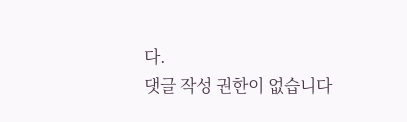다.
댓글 작성 권한이 없습니다